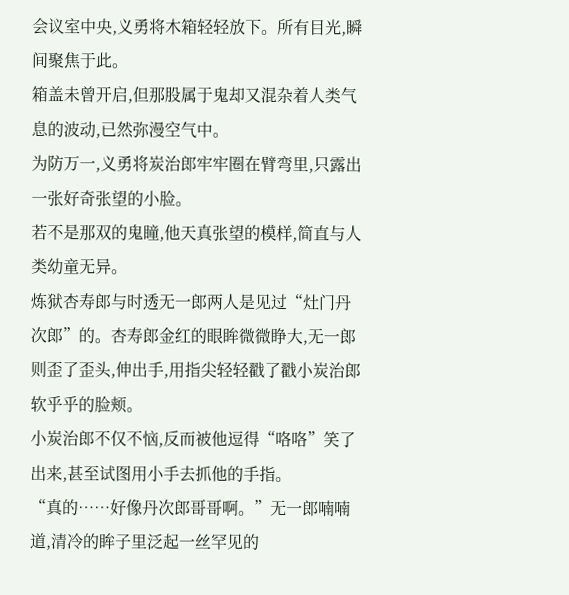会议室中央,义勇将木箱轻轻放下。所有目光,瞬间聚焦于此。
箱盖未曾开启,但那股属于鬼却又混杂着人类气息的波动,已然弥漫空气中。
为防万一,义勇将炭治郎牢牢圈在臂弯里,只露出一张好奇张望的小脸。
若不是那双的鬼瞳,他天真张望的模样,简直与人类幼童无异。
炼狱杏寿郎与时透无一郎两人是见过“灶门丹次郎”的。杏寿郎金红的眼眸微微睁大,无一郎则歪了歪头,伸出手,用指尖轻轻戳了戳小炭治郎软乎乎的脸颊。
小炭治郎不仅不恼,反而被他逗得“咯咯”笑了出来,甚至试图用小手去抓他的手指。
“真的……好像丹次郎哥哥啊。”无一郎喃喃道,清冷的眸子里泛起一丝罕见的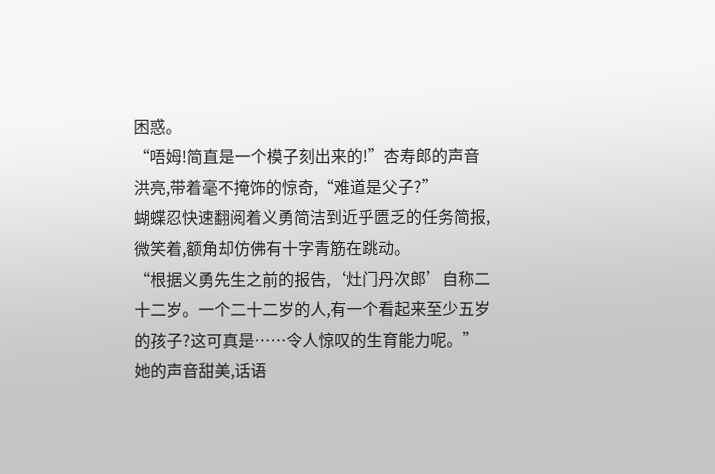困惑。
“唔姆!简直是一个模子刻出来的!”杏寿郎的声音洪亮,带着毫不掩饰的惊奇,“难道是父子?”
蝴蝶忍快速翻阅着义勇简洁到近乎匮乏的任务简报,微笑着,额角却仿佛有十字青筋在跳动。
“根据义勇先生之前的报告,‘灶门丹次郎’自称二十二岁。一个二十二岁的人,有一个看起来至少五岁的孩子?这可真是……令人惊叹的生育能力呢。”她的声音甜美,话语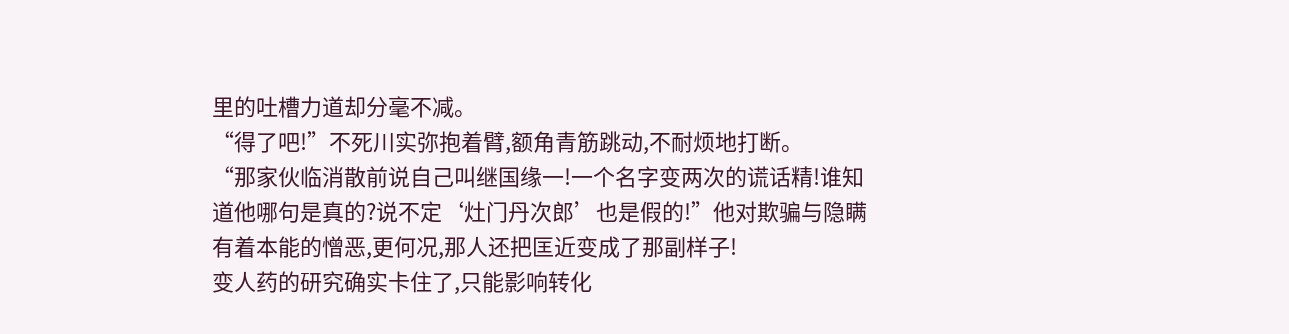里的吐槽力道却分毫不减。
“得了吧!”不死川实弥抱着臂,额角青筋跳动,不耐烦地打断。
“那家伙临消散前说自己叫继国缘一!一个名字变两次的谎话精!谁知道他哪句是真的?说不定‘灶门丹次郎’也是假的!”他对欺骗与隐瞒有着本能的憎恶,更何况,那人还把匡近变成了那副样子!
变人药的研究确实卡住了,只能影响转化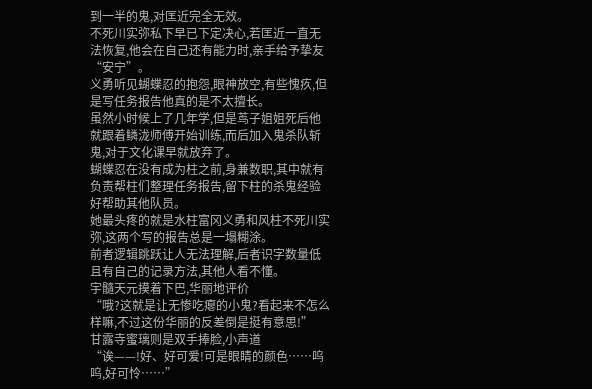到一半的鬼,对匡近完全无效。
不死川实弥私下早已下定决心,若匡近一直无法恢复,他会在自己还有能力时,亲手给予挚友“安宁”。
义勇听见蝴蝶忍的抱怨,眼神放空,有些愧疚,但是写任务报告他真的是不太擅长。
虽然小时候上了几年学,但是茑子姐姐死后他就跟着鳞泷师傅开始训练,而后加入鬼杀队斩鬼,对于文化课早就放弃了。
蝴蝶忍在没有成为柱之前,身兼数职,其中就有负责帮柱们整理任务报告,留下柱的杀鬼经验好帮助其他队员。
她最头疼的就是水柱富冈义勇和风柱不死川实弥,这两个写的报告总是一塌糊涂。
前者逻辑跳跃让人无法理解,后者识字数量低且有自己的记录方法,其他人看不懂。
宇髓天元摸着下巴,华丽地评价
“哦?这就是让无惨吃瘪的小鬼?看起来不怎么样嘛,不过这份华丽的反差倒是挺有意思!”
甘露寺蜜璃则是双手捧脸,小声道
“诶——!好、好可爱!可是眼睛的颜色……呜呜,好可怜……”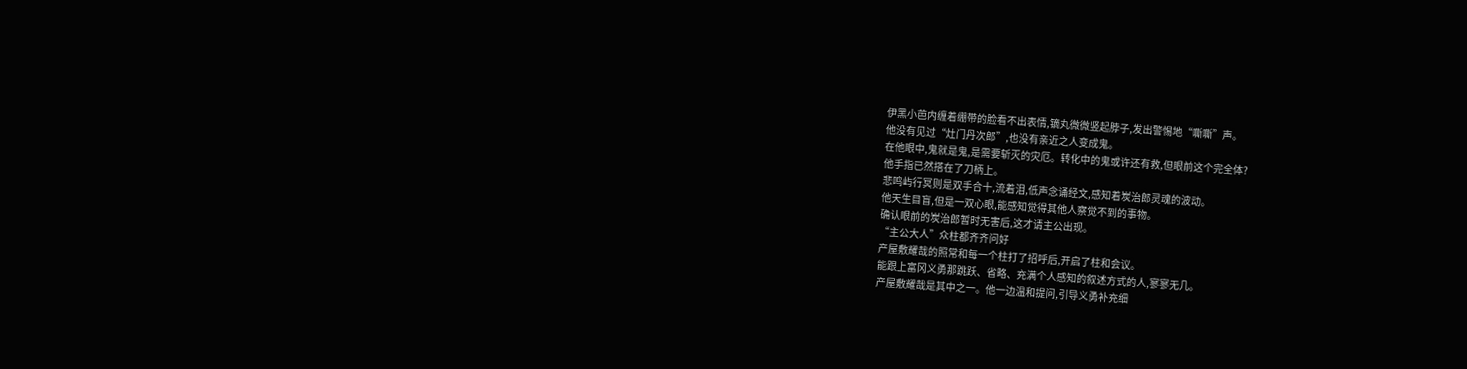伊黑小芭内缠着绷带的脸看不出表情,镝丸微微竖起脖子,发出警惕地“嘶嘶”声。
他没有见过“灶门丹次郎”,也没有亲近之人变成鬼。
在他眼中,鬼就是鬼,是需要斩灭的灾厄。转化中的鬼或许还有救,但眼前这个完全体?
他手指已然搭在了刀柄上。
悲鸣屿行冥则是双手合十,流着泪,低声念诵经文,感知着炭治郎灵魂的波动。
他天生目盲,但是一双心眼,能感知觉得其他人察觉不到的事物。
确认眼前的炭治郎暂时无害后,这才请主公出现。
“主公大人”众柱都齐齐问好
产屋敷耀哉的照常和每一个柱打了招呼后,开启了柱和会议。
能跟上富冈义勇那跳跃、省略、充满个人感知的叙述方式的人,寥寥无几。
产屋敷耀哉是其中之一。他一边温和提问,引导义勇补充细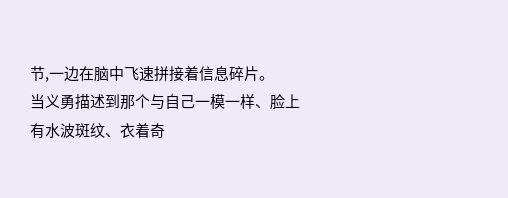节,一边在脑中飞速拼接着信息碎片。
当义勇描述到那个与自己一模一样、脸上有水波斑纹、衣着奇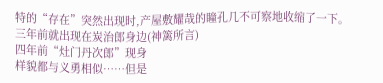特的“存在”突然出现时,产屋敷耀哉的瞳孔几不可察地收缩了一下。
三年前就出现在炭治郎身边(神篱所言)
四年前“灶门丹次郎”现身
样貌都与义勇相似……但是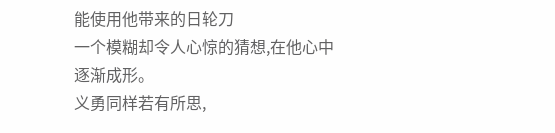能使用他带来的日轮刀
一个模糊却令人心惊的猜想,在他心中逐渐成形。
义勇同样若有所思,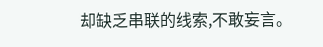却缺乏串联的线索,不敢妄言。